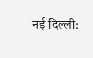नई दिल्ली: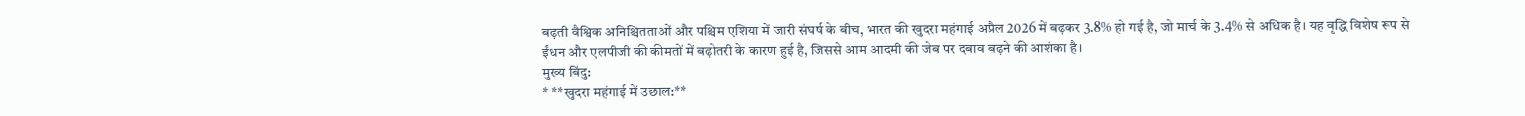बढ़ती वैश्विक अनिश्चितताओं और पश्चिम एशिया में जारी संघर्ष के बीच, भारत की खुदरा महंगाई अप्रैल 2026 में बढ़कर 3.8% हो गई है, जो मार्च के 3.4% से अधिक है। यह वृद्धि विशेष रूप से ईंधन और एलपीजी की कीमतों में बढ़ोतरी के कारण हुई है, जिससे आम आदमी की जेब पर दबाव बढ़ने की आशंका है।
मुख्य बिंदु:
* **खुदरा महंगाई में उछाल:**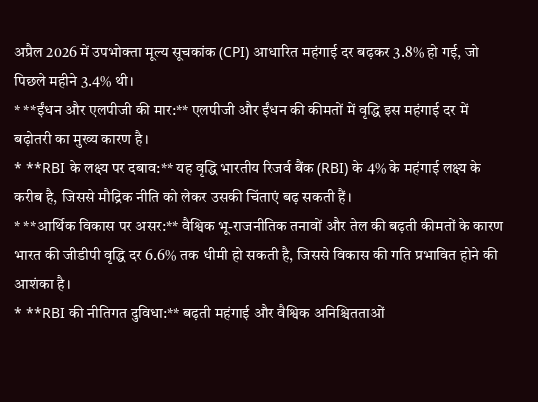अप्रैल 2026 में उपभोक्ता मूल्य सूचकांक (CPI) आधारित महंगाई दर बढ़कर 3.8% हो गई, जो पिछले महीने 3.4% थी।
* **ईंधन और एलपीजी की मार:** एलपीजी और ईंधन की कीमतों में वृद्धि इस महंगाई दर में बढ़ोतरी का मुख्य कारण है।
* **RBI के लक्ष्य पर दबाव:** यह वृद्धि भारतीय रिजर्व बैंक (RBI) के 4% के महंगाई लक्ष्य के करीब है, जिससे मौद्रिक नीति को लेकर उसकी चिंताएं बढ़ सकती हैं।
* **आर्थिक विकास पर असर:** वैश्विक भू-राजनीतिक तनावों और तेल की बढ़ती कीमतों के कारण भारत की जीडीपी वृद्धि दर 6.6% तक धीमी हो सकती है, जिससे विकास की गति प्रभावित होने की आशंका है।
* **RBI की नीतिगत दुविधा:** बढ़ती महंगाई और वैश्विक अनिश्चितताओं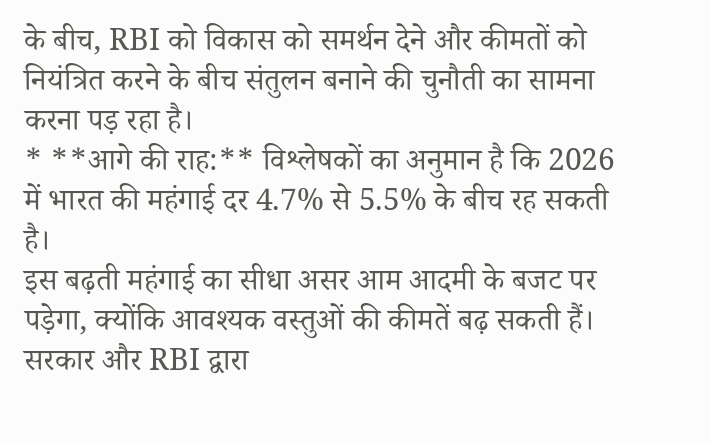के बीच, RBI को विकास को समर्थन देने और कीमतों को नियंत्रित करने के बीच संतुलन बनाने की चुनौती का सामना करना पड़ रहा है।
* **आगे की राह:** विश्लेषकों का अनुमान है कि 2026 में भारत की महंगाई दर 4.7% से 5.5% के बीच रह सकती है।
इस बढ़ती महंगाई का सीधा असर आम आदमी के बजट पर पड़ेगा, क्योंकि आवश्यक वस्तुओं की कीमतें बढ़ सकती हैं। सरकार और RBI द्वारा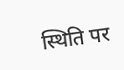स्थिति पर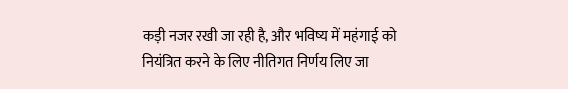कड़ी नजर रखी जा रही है, और भविष्य में महंगाई को नियंत्रित करने के लिए नीतिगत निर्णय लिए जा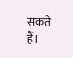सकते हैं।